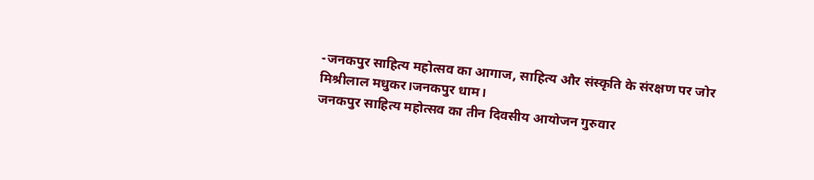-जनकपुर साहित्य महोत्सव का आगाज, साहित्य और संस्कृति के संरक्षण पर जोर
मिश्रीलाल मधुकर।जनकपुर धाम।
जनकपुर साहित्य महोत्सव का तीन दिवसीय आयोजन गुरुवार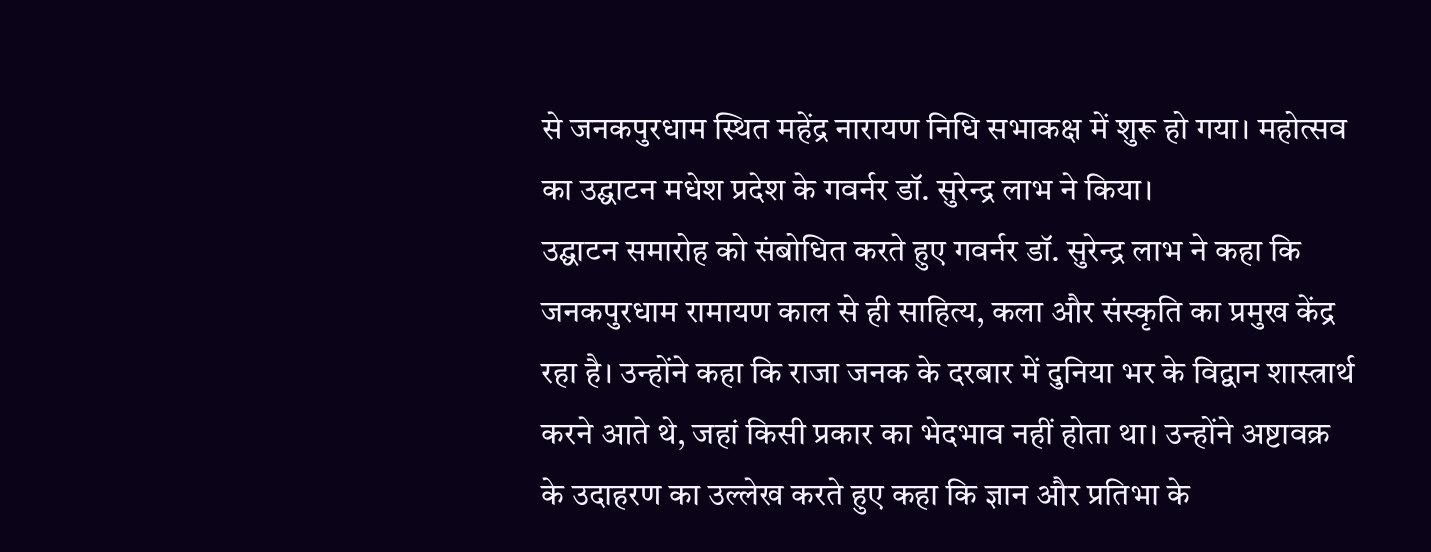से जनकपुरधाम स्थित महेंद्र नारायण निधि सभाकक्ष में शुरू हो गया। महोत्सव का उद्घाटन मधेश प्रदेश के गवर्नर डॉ. सुरेन्द्र लाभ ने किया।
उद्घाटन समारोह को संबोधित करते हुए गवर्नर डॉ. सुरेन्द्र लाभ ने कहा कि जनकपुरधाम रामायण काल से ही साहित्य, कला और संस्कृति का प्रमुख केंद्र रहा है। उन्होंने कहा कि राजा जनक के दरबार में दुनिया भर के विद्वान शास्त्रार्थ करने आते थे, जहां किसी प्रकार का भेदभाव नहीं होता था। उन्होंने अष्टावक्र के उदाहरण का उल्लेख करते हुए कहा कि ज्ञान और प्रतिभा के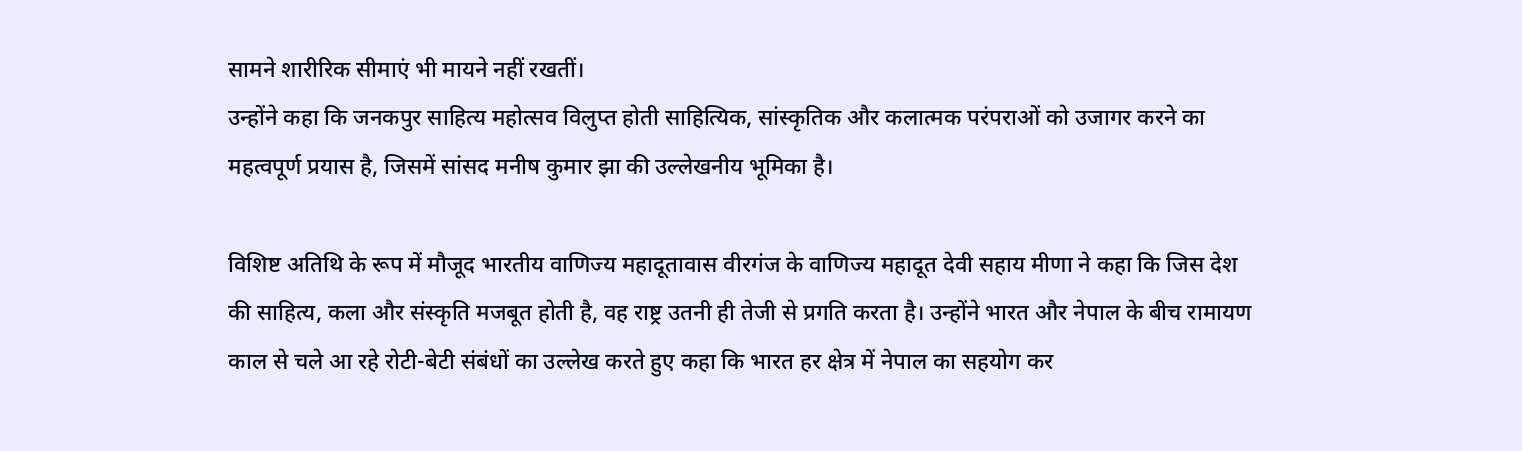सामने शारीरिक सीमाएं भी मायने नहीं रखतीं।
उन्होंने कहा कि जनकपुर साहित्य महोत्सव विलुप्त होती साहित्यिक, सांस्कृतिक और कलात्मक परंपराओं को उजागर करने का महत्वपूर्ण प्रयास है, जिसमें सांसद मनीष कुमार झा की उल्लेखनीय भूमिका है।

विशिष्ट अतिथि के रूप में मौजूद भारतीय वाणिज्य महादूतावास वीरगंज के वाणिज्य महादूत देवी सहाय मीणा ने कहा कि जिस देश की साहित्य, कला और संस्कृति मजबूत होती है, वह राष्ट्र उतनी ही तेजी से प्रगति करता है। उन्होंने भारत और नेपाल के बीच रामायण काल से चले आ रहे रोटी-बेटी संबंधों का उल्लेख करते हुए कहा कि भारत हर क्षेत्र में नेपाल का सहयोग कर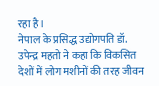रहा है।
नेपाल के प्रसिद्ध उद्योगपति डॉ. उपेन्द्र महतो ने कहा कि विकसित देशों में लोग मशीनों की तरह जीवन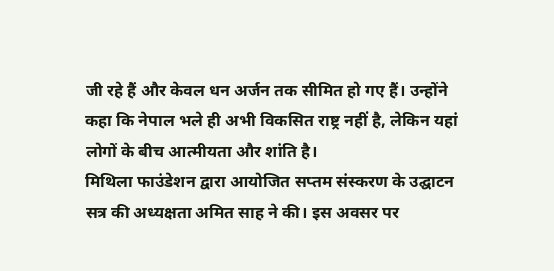जी रहे हैं और केवल धन अर्जन तक सीमित हो गए हैं। उन्होंने कहा कि नेपाल भले ही अभी विकसित राष्ट्र नहीं है, लेकिन यहां लोगों के बीच आत्मीयता और शांति है।
मिथिला फाउंडेशन द्वारा आयोजित सप्तम संस्करण के उद्घाटन सत्र की अध्यक्षता अमित साह ने की। इस अवसर पर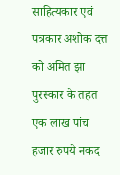साहित्यकार एवं पत्रकार अशोक दत्त को अमित झा पुरस्कार के तहत एक लाख पांच हजार रुपये नकद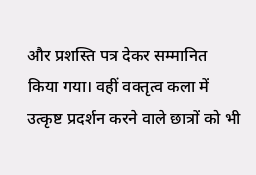और प्रशस्ति पत्र देकर सम्मानित किया गया। वहीं वक्तृत्व कला में उत्कृष्ट प्रदर्शन करने वाले छात्रों को भी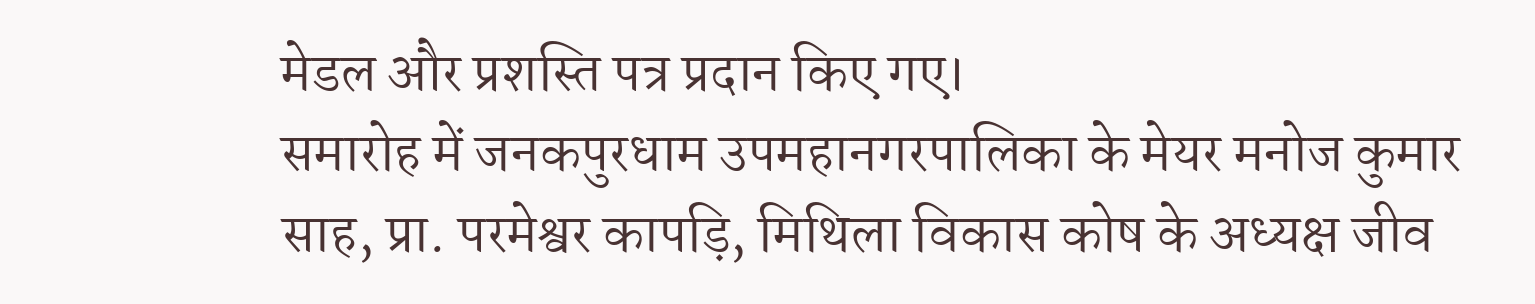मेडल और प्रशस्ति पत्र प्रदान किए गए।
समारोह में जनकपुरधाम उपमहानगरपालिका के मेयर मनोज कुमार साह, प्रा. परमेश्वर कापड़ि, मिथिला विकास कोष के अध्यक्ष जीव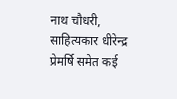नाथ चौधरी, साहित्यकार धीरेन्द्र प्रेमर्षि समेत कई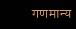गणमान्य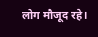लोग मौजूद रहे।